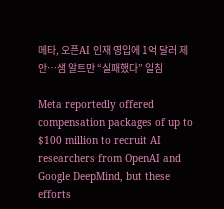메타, 오픈AI 인재 영입에 1억 달러 제안…샘 알트만 “실패했다” 일침

Meta reportedly offered compensation packages of up to $100 million to recruit AI researchers from OpenAI and Google DeepMind, but these efforts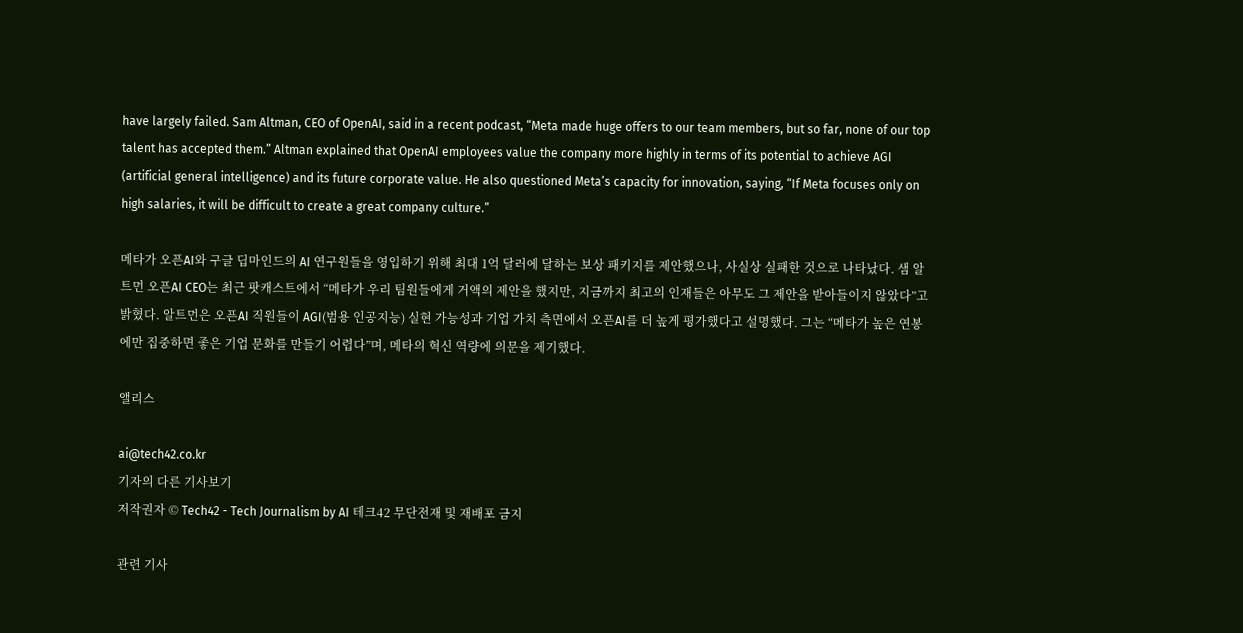have largely failed. Sam Altman, CEO of OpenAI, said in a recent podcast, “Meta made huge offers to our team members, but so far, none of our top talent has accepted them.” Altman explained that OpenAI employees value the company more highly in terms of its potential to achieve AGI (artificial general intelligence) and its future corporate value. He also questioned Meta’s capacity for innovation, saying, “If Meta focuses only on high salaries, it will be difficult to create a great company culture.”

메타가 오픈AI와 구글 딥마인드의 AI 연구원들을 영입하기 위해 최대 1억 달러에 달하는 보상 패키지를 제안했으나, 사실상 실패한 것으로 나타났다. 샘 알트먼 오픈AI CEO는 최근 팟캐스트에서 “메타가 우리 팀원들에게 거액의 제안을 했지만, 지금까지 최고의 인재들은 아무도 그 제안을 받아들이지 않았다”고 밝혔다. 알트먼은 오픈AI 직원들이 AGI(범용 인공지능) 실현 가능성과 기업 가치 측면에서 오픈AI를 더 높게 평가했다고 설명했다. 그는 “메타가 높은 연봉에만 집중하면 좋은 기업 문화를 만들기 어렵다”며, 메타의 혁신 역량에 의문을 제기했다.

앨리스

ai@tech42.co.kr
기자의 다른 기사보기
저작권자 © Tech42 - Tech Journalism by AI 테크42 무단전재 및 재배포 금지

관련 기사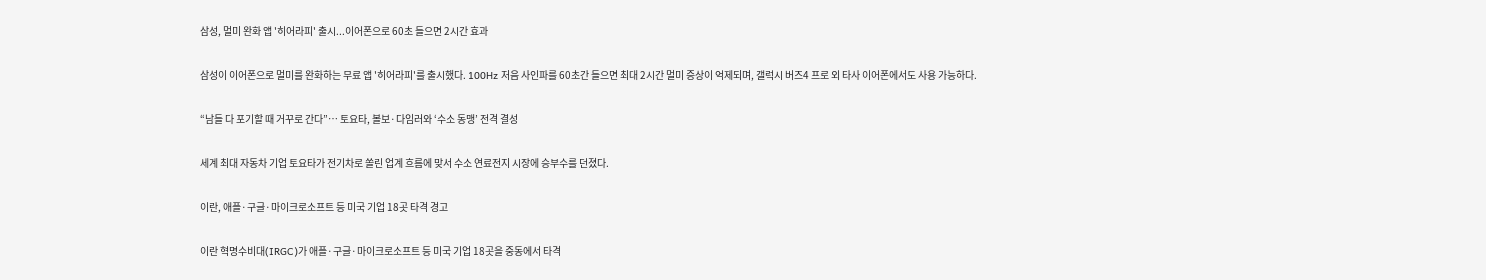삼성, 멀미 완화 앱 '히어라피' 출시...이어폰으로 60초 들으면 2시간 효과

삼성이 이어폰으로 멀미를 완화하는 무료 앱 '히어라피'를 출시했다. 100Hz 저음 사인파를 60초간 들으면 최대 2시간 멀미 증상이 억제되며, 갤럭시 버즈4 프로 외 타사 이어폰에서도 사용 가능하다.

“남들 다 포기할 때 거꾸로 간다”… 토요타, 볼보·다임러와 ‘수소 동맹’ 전격 결성

세계 최대 자동차 기업 토요타가 전기차로 쏠린 업계 흐름에 맞서 수소 연료전지 시장에 승부수를 던졌다.

이란, 애플·구글·마이크로소프트 등 미국 기업 18곳 타격 경고

이란 혁명수비대(IRGC)가 애플·구글·마이크로소프트 등 미국 기업 18곳을 중동에서 타격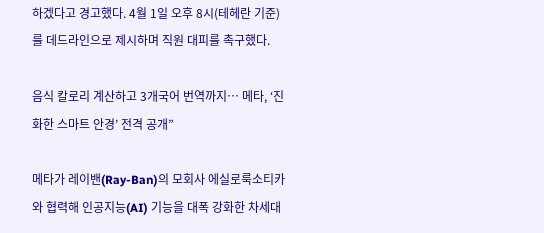하겠다고 경고했다. 4월 1일 오후 8시(테헤란 기준)를 데드라인으로 제시하며 직원 대피를 촉구했다.

음식 칼로리 계산하고 3개국어 번역까지… 메타, ‘진화한 스마트 안경’ 전격 공개”

메타가 레이밴(Ray-Ban)의 모회사 에실로룩소티카와 협력해 인공지능(AI) 기능을 대폭 강화한 차세대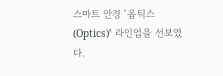스마트 안경 ‘옵틱스(Optics)’ 라인업을 선보였다.